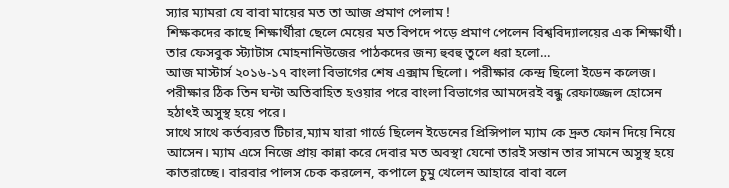স্যার ম্যামরা যে বাবা মায়ের মত তা আজ প্রমাণ পেলাম !
শিক্ষকদের কাছে শিক্ষার্থীরা ছেলে মেয়ের মত বিপদে পড়ে প্রমাণ পেলেন বিশ্ববিদ্যালয়ের এক শিক্ষার্থী। তার ফেসবুক স্ট্যাটাস মোহনানিউজের পাঠকদের জন্য হুবহু তুলে ধরা হলো…
আজ মাস্টার্স ২০১৬-১৭ বাংলা বিভাগের শেষ এক্সাম ছিলো। পরীক্ষার কেন্দ্র ছিলো ইডেন কলেজ। পরীক্ষার ঠিক তিন ঘন্টা অতিবাহিত হওয়ার পরে বাংলা বিভাগের আমদেরই বন্ধু রেফাজ্জেল হোসেন হঠাৎই অসুস্থ হয়ে পরে।
সাথে সাথে কর্তব্যরত টিচার,ম্যাম যারা গার্ডে ছিলেন ইডেনের প্রিন্সিপাল ম্যাম কে দ্রুত ফোন দিয়ে নিয়ে আসেন। ম্যাম এসে নিজে প্রায় কান্না করে দেবার মত অবস্থা যেনো তারই সন্তান তার সামনে অসুস্থ হয়ে কাতরাচ্ছে। বারবার পালস চেক করলেন, কপালে চুমু খেলেন আহারে বাবা বলে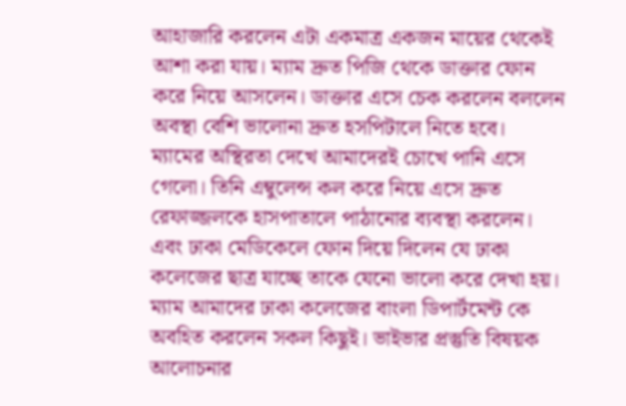আহাজারি করলেন এটা একমাত্র একজন মায়ের থেকেই আশা করা যায়। ম্যাম দ্রুত পিজি থেকে ডাক্তার ফোন করে নিয়ে আসলেন। ডাক্তার এসে চেক করলেন বললেন অবস্থা বেশি ভালোনা দ্রুত হসপিটালে নিতে হবে।
ম্যামের অস্থিরতা দেখে আমাদেরই চোখে পানি এসে গেলো। তিনি এম্বুলেন্স কল করে নিয়ে এসে দ্রুত রেফাজ্জলকে হাসপাতালে পাঠানোর ব্যবস্থা করলেন। এবং ঢাকা মেডিকেলে ফোন দিয়ে দিলেন যে ঢাকা কলেজের ছাত্র যাচ্ছে তাকে যেনো ভালো করে দেখা হয়। ম্যাম আমাদের ঢাকা কলেজের বাংলা ডিপার্টমেন্ট কে অবহিত করলেন সকল কিছুই। ভাইভার প্রস্তুতি বিষয়ক আলোচনার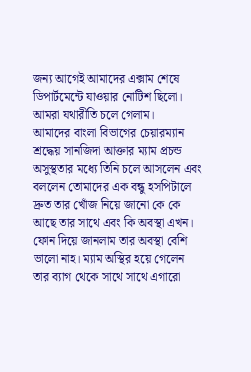জন্য আগেই আমাদের এক্সাম শেষে ডিপার্টমেন্টে যাওয়ার নোটিশ ছিলো। আমরা যথারীতি চলে গেলাম।
আমাদের বাংলা বিভাগের চেয়ারম্যান শ্রদ্ধেয় সানজিদা আক্তার ম্যাম প্রচন্ড অসুস্থতার মধ্যে তিনি চলে আসলেন এবং বললেন তোমাদের এক বন্ধু হসপিটালে দ্রুত তার খোঁজ নিয়ে জানো কে কে আছে তার সাথে এবং কি অবস্থা এখন। ফোন দিয়ে জানলাম তার অবস্থা বেশি ভালো নাহ। ম্যাম অস্থির হয়ে গেলেন তার ব্যাগ থেকে সাথে সাথে এগারো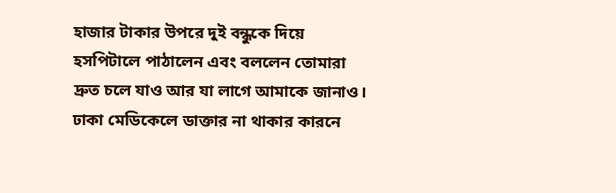হাজার টাকার উপরে দুই বন্ধুকে দিয়ে হসপিটালে পাঠালেন এবং বললেন তোমারা দ্রুত চলে যাও আর যা লাগে আমাকে জানাও।
ঢাকা মেডিকেলে ডাক্তার না থাকার কারনে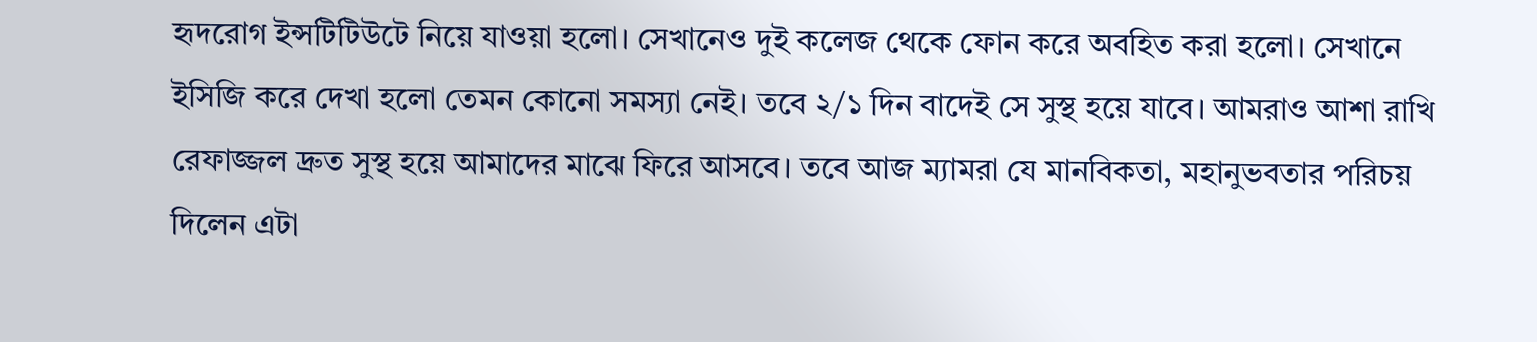হৃদরোগ ইন্সটিটিউটে নিয়ে যাওয়া হলো। সেখানেও দুই কলেজ থেকে ফোন করে অবহিত করা হলো। সেখানে ইসিজি করে দেখা হলো তেমন কোনো সমস্যা নেই। তবে ২/১ দিন বাদেই সে সুস্থ হয়ে যাবে। আমরাও আশা রাখি রেফাজ্জল দ্রুত সুস্থ হয়ে আমাদের মাঝে ফিরে আসবে। তবে আজ ম্যামরা যে মানবিকতা, মহানুভবতার পরিচয় দিলেন এটা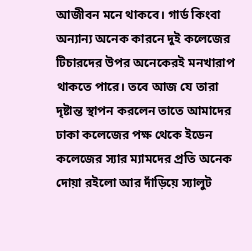আজীবন মনে থাকবে। গার্ড কিংবা অন্যান্য অনেক কারনে দুই কলেজের টিচারদের উপর অনেকেরই মনখারাপ থাকতে পারে। তবে আজ যে তারা দৃষ্টান্ত স্থাপন করলেন তাতে আমাদের ঢাকা কলেজের পক্ষ থেকে ইডেন কলেজের স্যার ম্যামদের প্রতি অনেক দোয়া রইলো আর দাঁড়িয়ে স্যালুট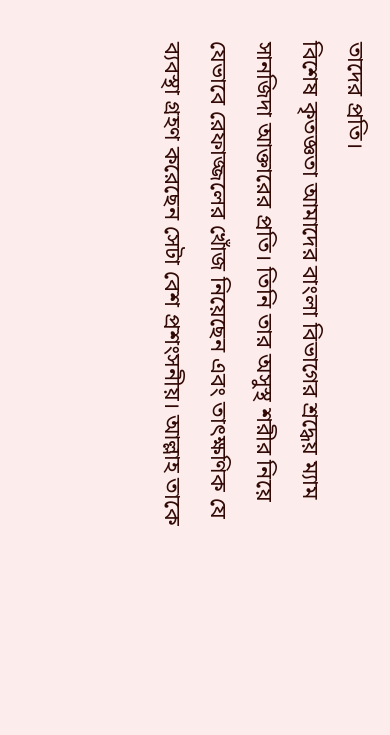তাদের প্রতি।
বিশেষ কৃতজ্ঞতা আমাদের বাংলা বিভাগের শ্রদ্ধেয় ম্যাম সানজিদা আক্তারের প্রতি। তিনি তার অসুস্থ শরীর নিয়ে যেভাবে রেফাজ্জলের খোঁজ নিয়েছেন এবং তাৎক্ষণিক যে ব্যবস্থা গ্রহণ করেছেন সেটা বেশ প্রশংসনীয়। আল্লাহ তাকে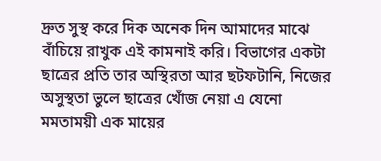দ্রুত সুস্থ করে দিক অনেক দিন আমাদের মাঝে বাঁচিয়ে রাখুক এই কামনাই করি। বিভাগের একটা ছাত্রের প্রতি তার অস্থিরতা আর ছটফটানি, নিজের অসুস্থতা ভুলে ছাত্রের খোঁজ নেয়া এ যেনো মমতাময়ী এক মায়ের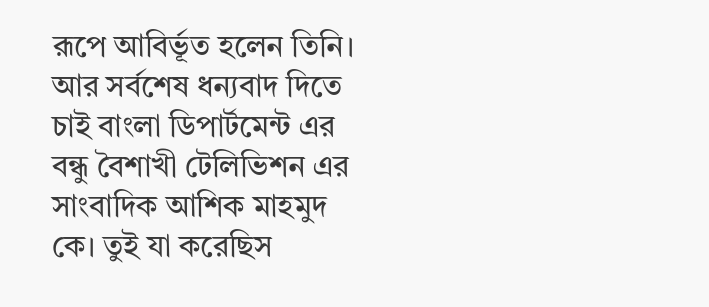রূপে আবির্ভূত হলেন তিনি।
আর সর্বশেষ ধন্যবাদ দিতে চাই বাংলা ডিপার্টমেন্ট এর বন্ধু বৈশাখী টেলিভিশন এর সাংবাদিক আশিক মাহমুদ কে। তুই যা করেছিস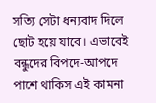সত্যি সেটা ধন্যবাদ দিলে ছোট হয়ে যাবে। এভাবেই বন্ধুদের বিপদে-আপদে পাশে থাকিস এই কামনা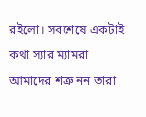রইলো। সবশেষে একটাই কথা স্যার ম্যামরা আমাদের শত্রু নন তারা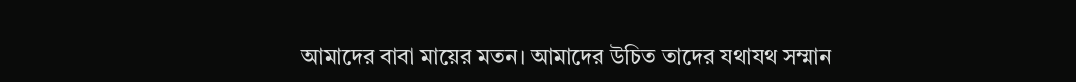আমাদের বাবা মায়ের মতন। আমাদের উচিত তাদের যথাযথ সম্মান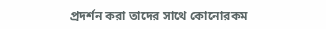প্রদর্শন করা তাদের সাথে কোনোরকম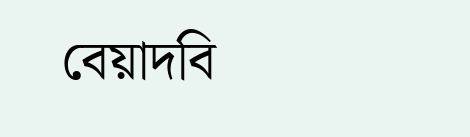বেয়াদবি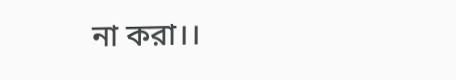না করা।।